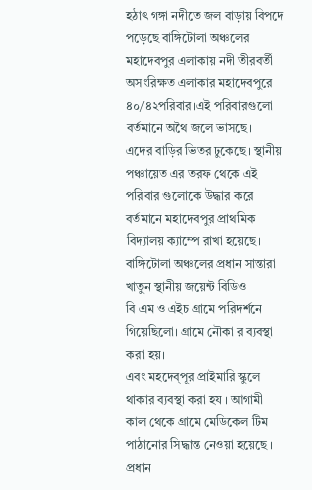হঠাৎ গঙ্গা নদীতে জল বাড়ায় বিপদে পড়েছে বাঙ্গিটোলা অঞ্চলের মহাদেবপুর এলাকায় নদী তীরবর্তী অসংরিক্ষত এলাকার মহাদেবপুরে ৪০/৪২পরিবার।এই পরিবারগুলো বর্তমানে অথৈ জলে ভাসছে।
এদের বাড়ির ভিতর ঢুকেছে। স্থানীয় পঞ্চায়েত এর তরফ থেকে এই পরিবার গুলোকে উদ্ধার করে বর্তমানে মহাদেবপুর প্রাথমিক বিদ্যালয় ক্যাম্পে রাখা হয়েছে।
বাঙ্গিটোলা অঞ্চলের প্রধান সান্তারা খাতুন স্থানীয় জয়েন্ট বিডিও
বি এম ও এইচ গ্রামে পরিদর্শনে গিয়েছিলো। গ্রামে নৌকা র ব্যবস্থা করা হয়।
এবং মহদেব্পূর প্রাইমারি স্কুলে থাকার ব্যবস্থা করা হয । আগামী কাল থেকে গ্রামে মেডিকেল টিম পাঠানোর সিদ্ধান্ত নেওয়া হয়েছে ।
প্রধান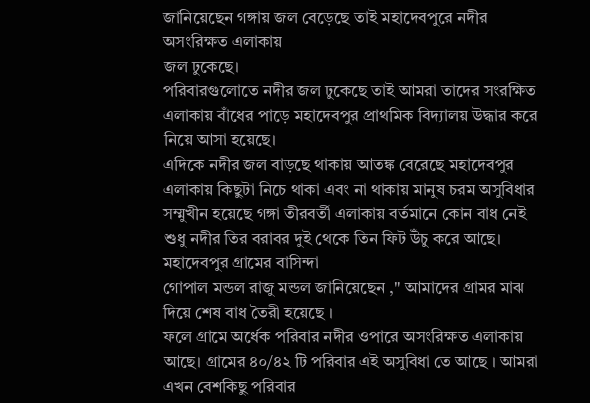জানিয়েছেন গঙ্গায় জল বেড়েছে তাই মহাদেবপুরে নদীর অসংরিক্ষত এলাকায়
জল ঢুকেছে।
পরিবারগুলোতে নদীর জল ঢুকেছে তাই আমরা তাদের সংরক্ষিত এলাকায় বাঁধের পাড়ে মহাদেবপুর প্রাথমিক বিদ্যালয় উদ্ধার করে নিয়ে আসা হয়েছে।
এদিকে নদীর জল বাড়ছে থাকায় আতঙ্ক বেরেছে মহাদেবপুর এলাকায় কিছুটা নিচে থাকা এবং না থাকায় মানুষ চরম অসুবিধার সম্মুখীন হয়েছে গঙ্গা তীরবর্তী এলাকায় বর্তমানে কোন বাধ নেই শুধু নদীর তির বরাবর দুই থেকে তিন ফিট উঁচু করে আছে। মহাদেবপুর গ্রামের বাসিন্দা
গোপাল মন্ডল রাজু মন্ডল জানিয়েছেন ," আমাদের গ্রামর মাঝ দিয়ে শেষ বাধ তৈরী হয়েছে ।
ফলে গ্রামে অর্ধেক পরিবার নদীর ওপারে অসংরিক্ষত এলাকায় আছে। গ্রামের ৪০/৪২ টি পরিবার এই অসুবিধা তে আছে । আমরা এখন বেশকিছু পরিবার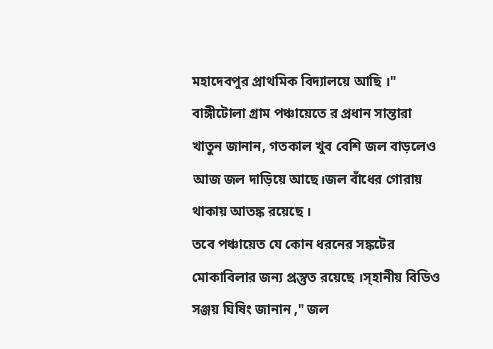মহাদেবপুর প্রাথমিক বিদ্যালয়ে আছি ।" বাঙ্গীটোলা গ্রাম পঞ্চায়েতে র প্রধান সান্তারা খাতুন জানান, গতকাল খুব বেশি জল বাড়লেও আজ জল দাড়িয়ে আছে।জল বাঁধের গোরায় থাকায় আতঙ্ক রয়েছে ।
তবে পঞ্চায়েত যে কোন ধরনের সঙ্কটের মোকাবিলার জন্য প্রস্তুত রয়েছে ।স্হানীয় বিডিও সঞ্জয় ঘিষিং জানান ," জল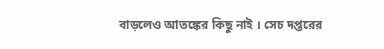বাড়লেও আতঙ্কের কিছু নাই । সেচ দপ্তরের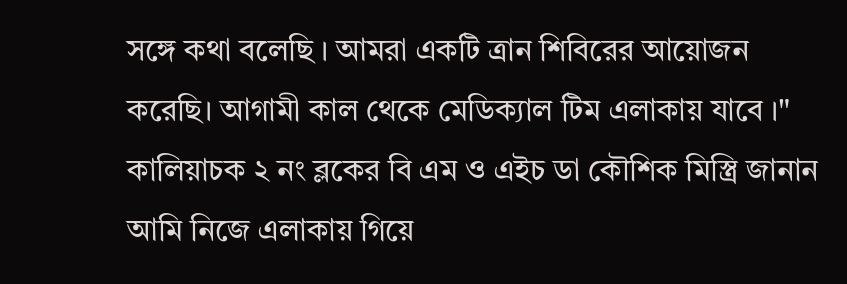সঙ্গে কথা বলেছি । আমরা একটি ত্রান শিবিরের আয়োজন করেছি। আগামী কাল থেকে মেডিক্যাল টিম এলাকায় যাবে ।"
কালিয়াচক ২ নং ব্লকের বি এম ও এইচ ডা কৌশিক মিস্ত্রি জানান আমি নিজে এলাকায় গিয়ে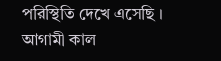পরিস্থিতি দেখে এসেছি ।
আগামী কাল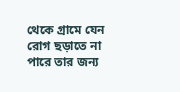থেকে গ্রামে যেন রোগ ছড়াতে না পারে তার জন্য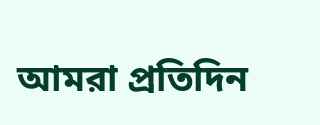আমরা প্রতিদিন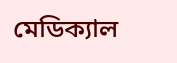মেডিক্যাল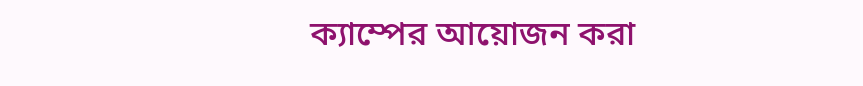ক্যাম্পের আয়োজন করা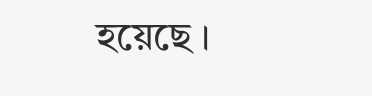হয়েছে ।